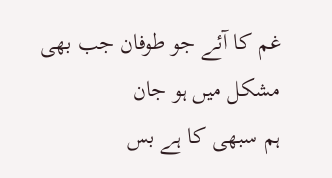غم کا آئے جو طوفان جب بھی مشکل میں ہو جان
ہم سبھی کا ہے بس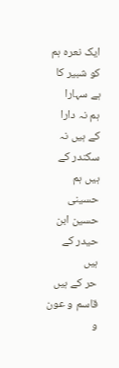ایک نعرہ ہم کو شبیر کا ہے سہارا
ہم نہ دارا کے ہیں نہ سکندر کے ہیں ہم حسینی حسین ابن حیدر کے ہیں
حر کے ہیں قاسم و عون و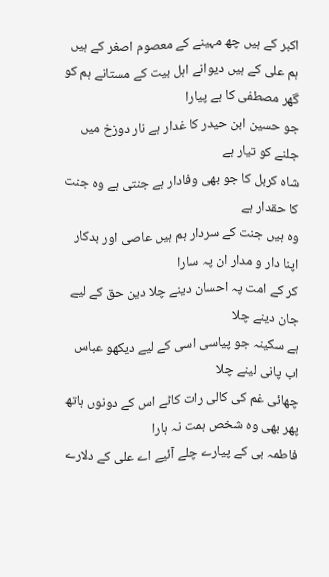اکبر کے ہیں چھ مہینے کے معصوم اصغر کے ہیں
ہم علی کے ہیں دیوانے اہل بیت کے مستانے ہم کو گھر مصطفی کا ہے پیارا
جو حسین ابن حیدر کا غدار ہے نار دوزخ میں جلنے کو تیار ہے
شاہ کربل کا جو بھی وفادار ہے جنتی ہے وہ جنت کا حقدار ہے
وہ ہیں جنت کے سردار ہم ہیں عاصی اور بدکار اپنا دار و مدار ان پہ سارا
کر کے امت پہ احسان دینے چلا دین حق کے لیے جان دینے چلا
ہے سکینہ جو پیاسی اسی کے لیے دیکھو عباس اب پانی لینے چلا
چھائی غم کی کالی رات کاٹے اس کے دونوں ہاتھ پھر بھی وہ شخص ہمت نہ ہارا
فاطمہ بی کے پیارے چلے آئیے اے علی کے دلارے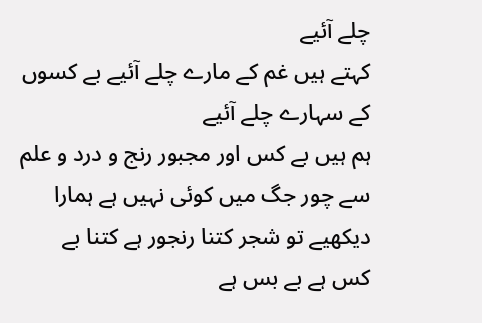چلے آئیے
کہتے ہیں غم کے مارے چلے آئیے بے کسوں کے سہارے چلے آئیے
ہم ہیں بے کس اور مجبور رنج و درد و علم سے چور جگ میں کوئی نہیں ہے ہمارا
دیکھیے تو شجر کتنا رنجور ہے کتنا بے کس ہے بے بس ہے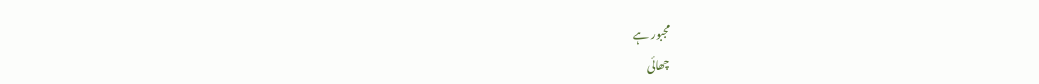مجبور ہے
چھائی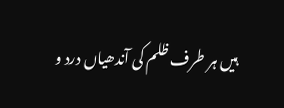ہیں ہر طرف ظلم کی آندھیاں درد و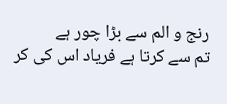رنج و الم سے بڑا چور ہے
تم سے کرتا ہے فریاد اس کی کر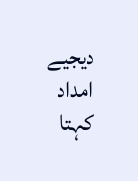دیجیے امداد کہتا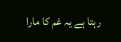رہتا ہے یہ غم کا مارا